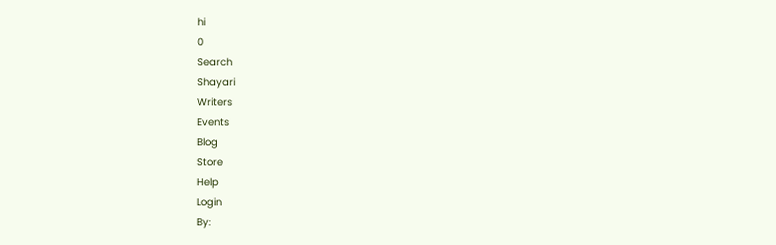hi
0
Search
Shayari
Writers
Events
Blog
Store
Help
Login
By: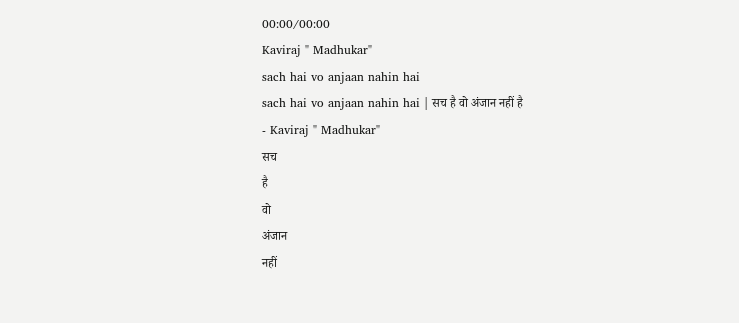00:00/00:00
Kaviraj " Madhukar"
sach hai vo anjaan nahin hai
sach hai vo anjaan nahin hai | सच है वो अंजान नहीं है
- Kaviraj " Madhukar"
सच
है
वो
अंजान
नहीं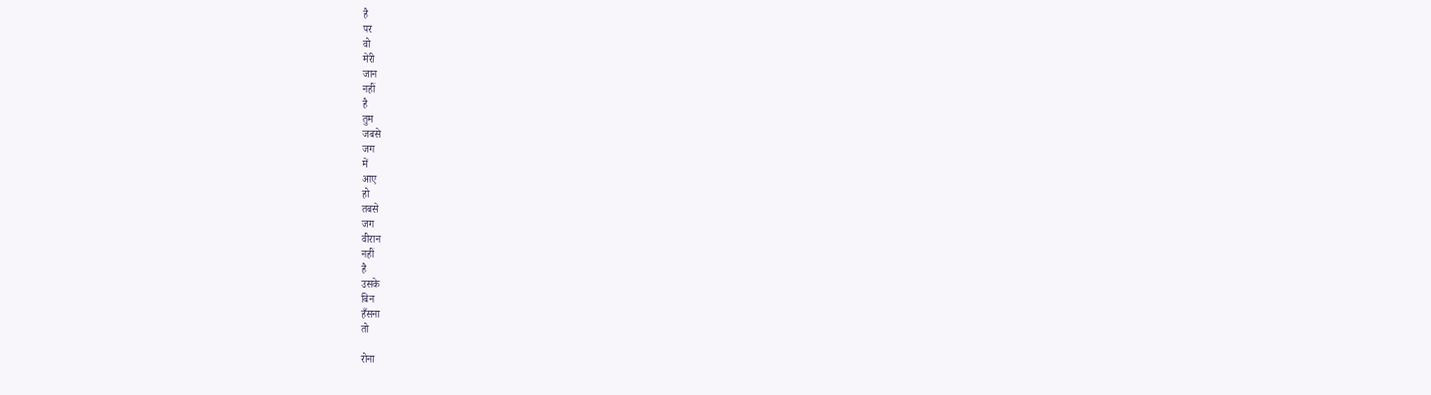है
पर
वो
मेरी
जान
नहीं
है
तुम
जबसे
जग
में
आए
हो
तबसे
जग
वीरान
नहीं
है
उसके
बिन
हँसना
तो

रोना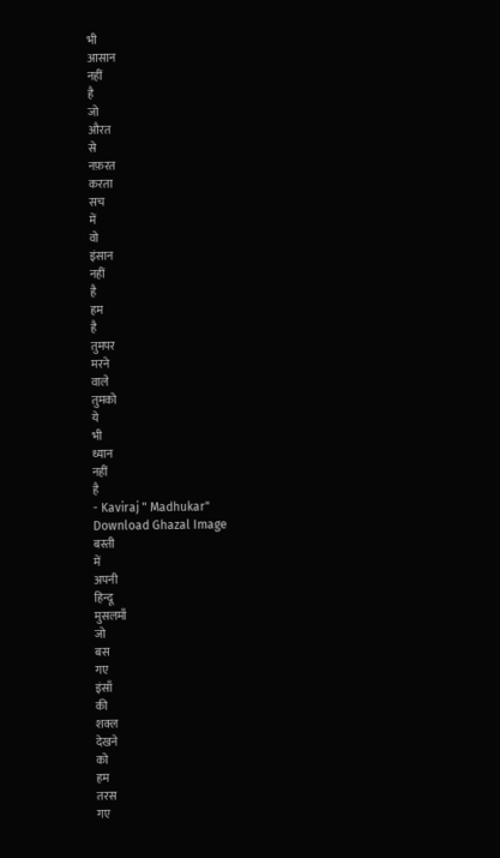भी
आसान
नहीं
है
जो
औरत
से
नफ़रत
करता
सच
में
वो
इंसान
नहीं
है
हम
है
तुमपर
मरने
वाले
तुमको
ये
भी
ध्यान
नहीं
है
- Kaviraj " Madhukar"
Download Ghazal Image
बस्ती
में
अपनी
हिन्दू
मुसलमाँ
जो
बस
गए
इंसाँ
की
शक्ल
देखने
को
हम
तरस
गए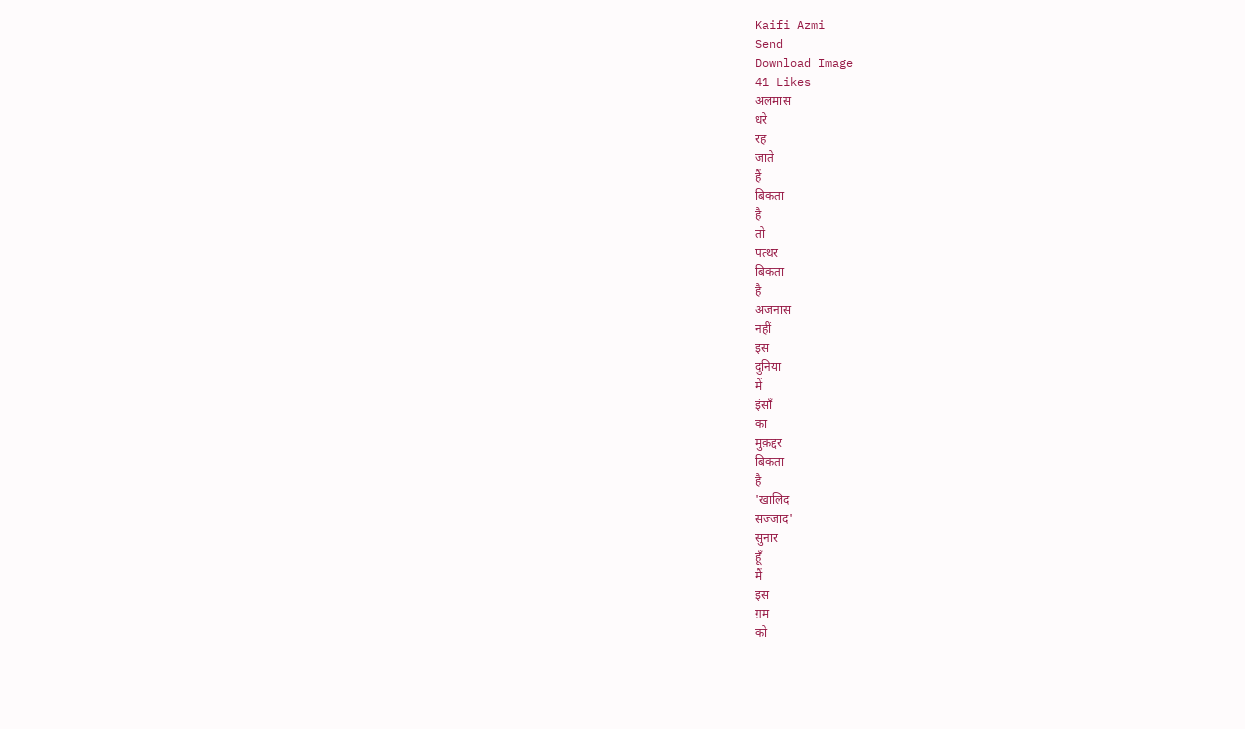Kaifi Azmi
Send
Download Image
41 Likes
अलमास
धरे
रह
जाते
हैं
बिकता
है
तो
पत्थर
बिकता
है
अजनास
नहीं
इस
दुनिया
में
इंसाँ
का
मुक़द्दर
बिकता
है
'खालिद
सज्जाद'
सुनार
हूँ
मैं
इस
ग़म
को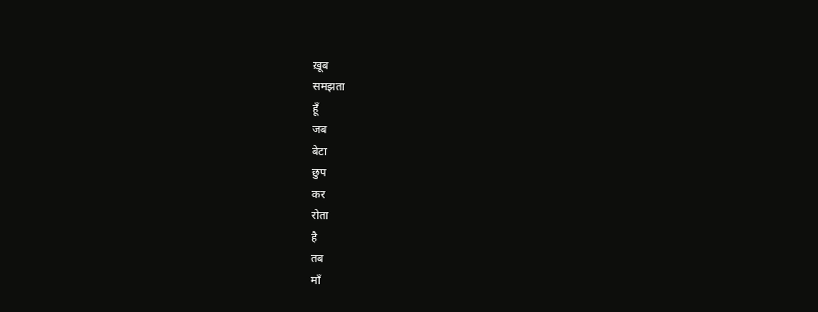ख़ूब
समझता
हूँ
जब
बेटा
छुप
कर
रोता
है
तब
माँ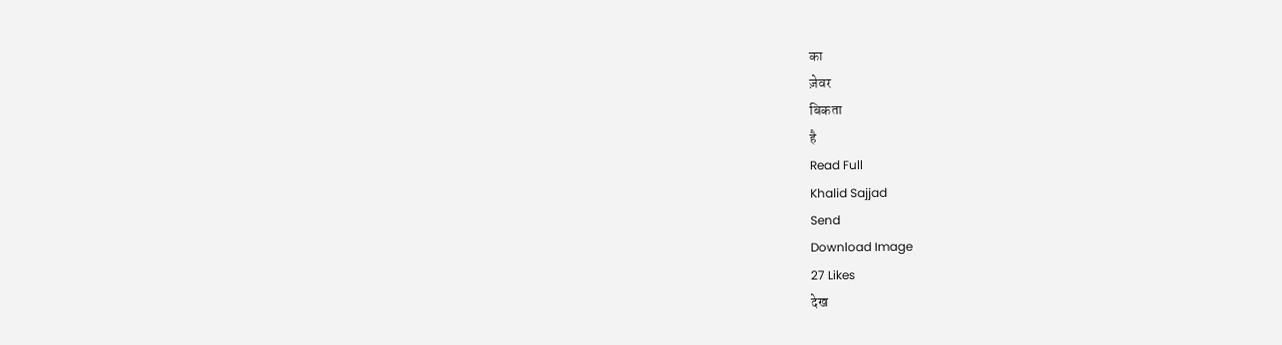का
ज़ेवर
बिकता
है
Read Full
Khalid Sajjad
Send
Download Image
27 Likes
देख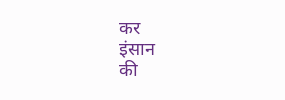कर
इंसान
की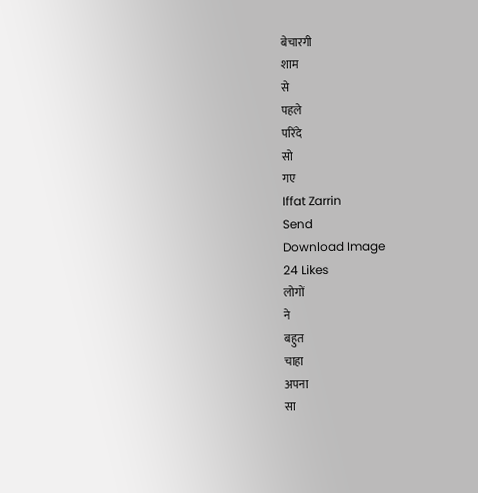बेचारगी
शाम
से
पहले
परिंदे
सो
गए
Iffat Zarrin
Send
Download Image
24 Likes
लोगों
ने
बहुत
चाहा
अपना
सा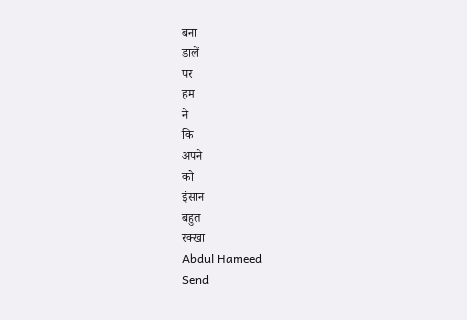बना
डालें
पर
हम
ने
कि
अपने
को
इंसान
बहुत
रक्खा
Abdul Hameed
Send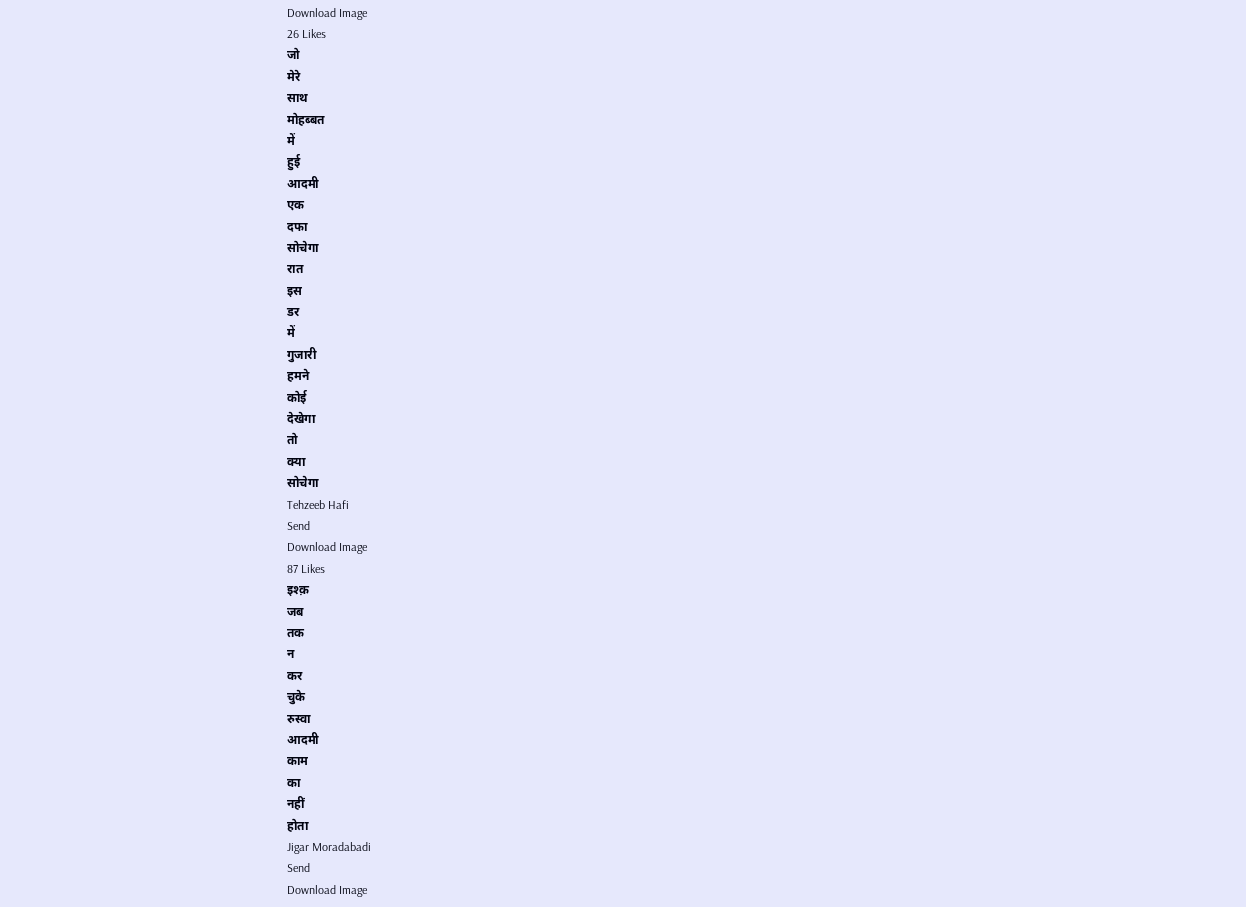Download Image
26 Likes
जो
मेरे
साथ
मोहब्बत
में
हुई
आदमी
एक
दफा
सोचेगा
रात
इस
डर
में
गुजारी
हमने
कोई
देखेगा
तो
क्या
सोचेगा
Tehzeeb Hafi
Send
Download Image
87 Likes
इश्क़
जब
तक
न
कर
चुके
रुस्वा
आदमी
काम
का
नहीं
होता
Jigar Moradabadi
Send
Download Image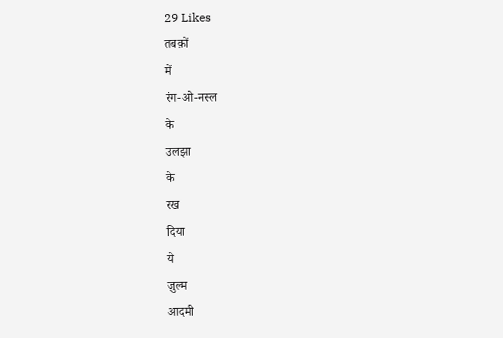29 Likes
तबक़ों
में
रंग-ओ-नस्ल
के
उलझा
के
रख
दिया
ये
ज़ुल्म
आदमी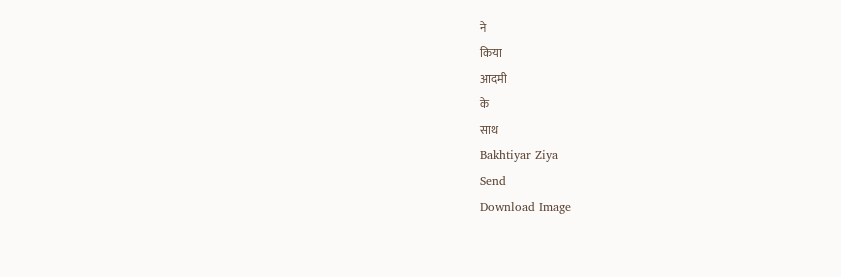ने
किया
आदमी
के
साथ
Bakhtiyar Ziya
Send
Download Image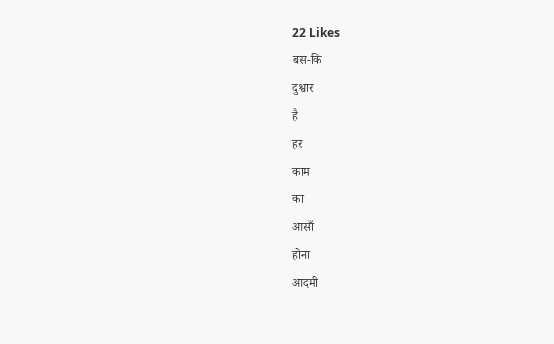22 Likes
बस-कि
दुश्वार
है
हर
काम
का
आसाँ
होना
आदमी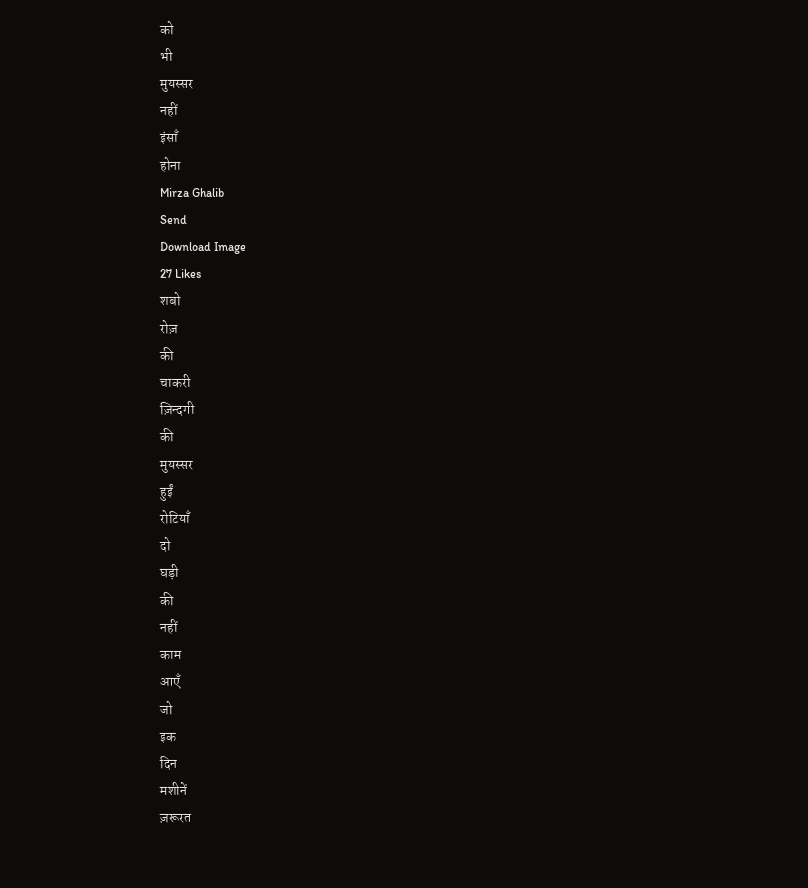को
भी
मुयस्सर
नहीं
इंसाँ
होना
Mirza Ghalib
Send
Download Image
27 Likes
शबो
रोज़
की
चाकरी
ज़िन्दगी
की
मुयस्सर
हुईं
रोटियाँ
दो
घड़ी
की
नहीं
काम
आएँ
जो
इक
दिन
मशीनें
ज़रूरत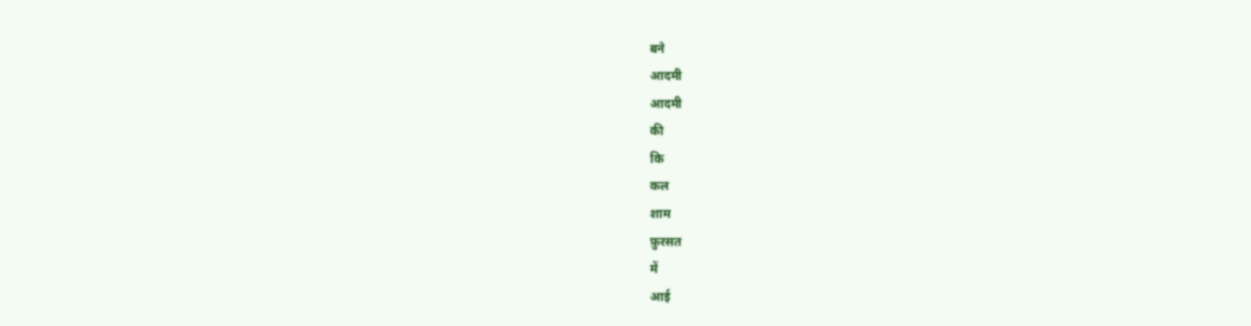बने
आदमी
आदमी
की
कि
कल
शाम
फ़ुरसत
में
आई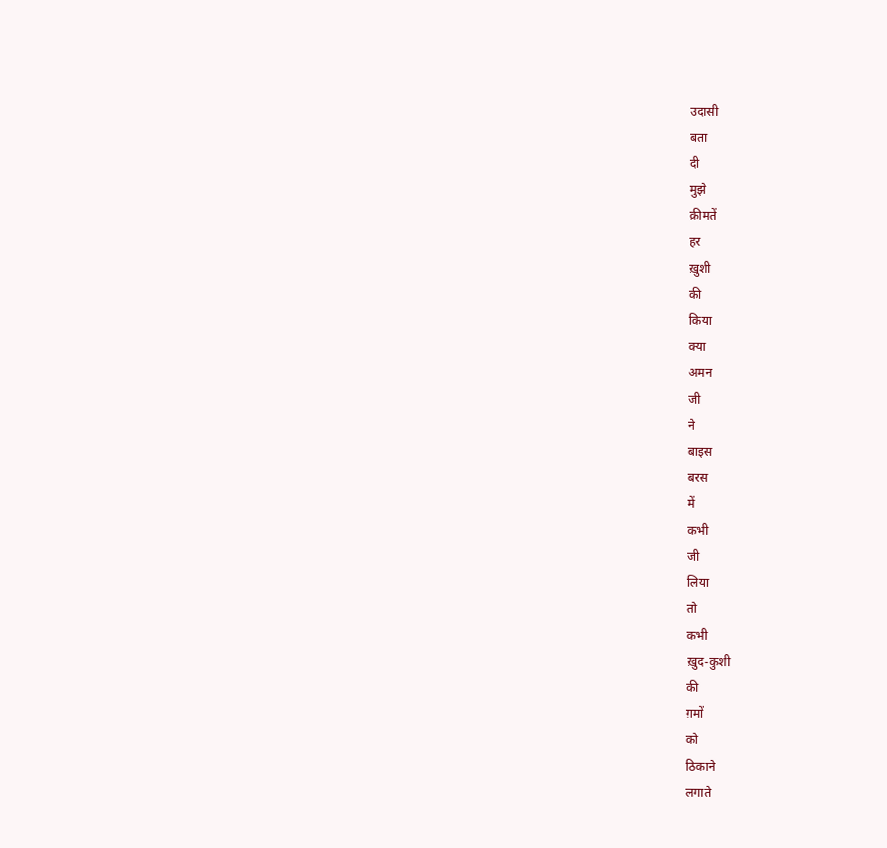उदासी
बता
दी
मुझे
क़ीमतें
हर
ख़ुशी
की
किया
क्या
अमन
जी
ने
बाइस
बरस
में
कभी
जी
लिया
तो
कभी
ख़ुद-कुशी
की
ग़मों
को
ठिकाने
लगाते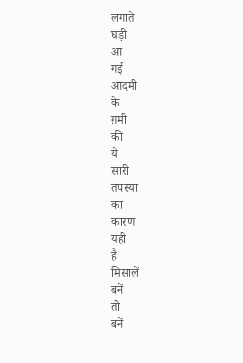लगाते
घड़ी
आ
गई
आदमी
के
ग़मी
की
ये
सारी
तपस्या
का
कारण
यही
है
मिसालें
बनें
तो
बनें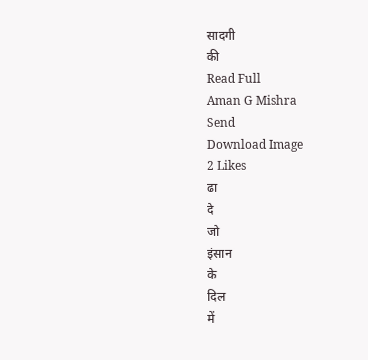सादगी
की
Read Full
Aman G Mishra
Send
Download Image
2 Likes
ढा
दे
जो
इंसान
के
दिल
में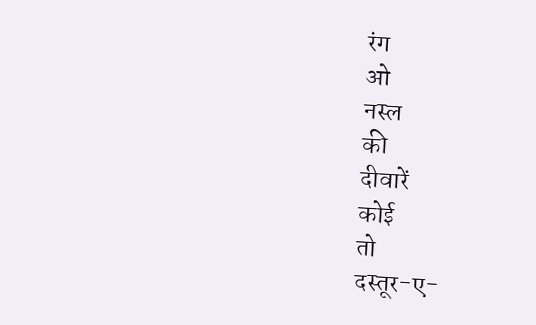रंग
ओ
नस्ल
की
दीवारें
कोई
तो
दस्तूर-ए-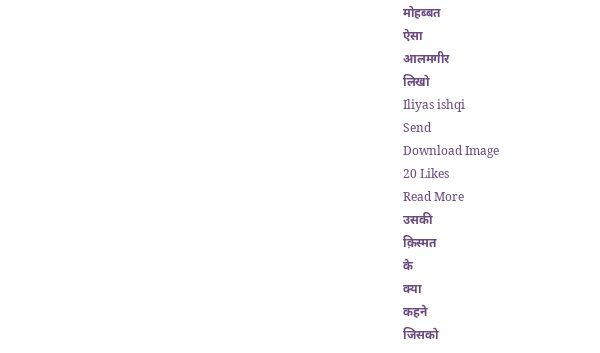मोहब्बत
ऐसा
आलमगीर
लिखो
Iliyas ishqi
Send
Download Image
20 Likes
Read More
उसकी
क़िस्मत
के
क्या
कहने
जिसको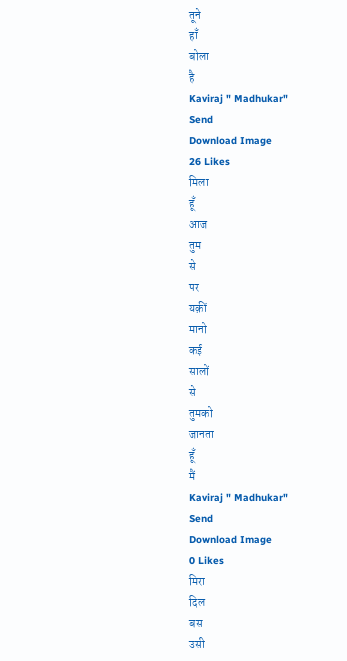तूने
हाँ
बोला
है
Kaviraj " Madhukar"
Send
Download Image
26 Likes
मिला
हूँ
आज
तुम
से
पर
यक़ीं
मानो
कई
सालों
से
तुमको
जानता
हूँ
मैं
Kaviraj " Madhukar"
Send
Download Image
0 Likes
मिरा
दिल
बस
उसी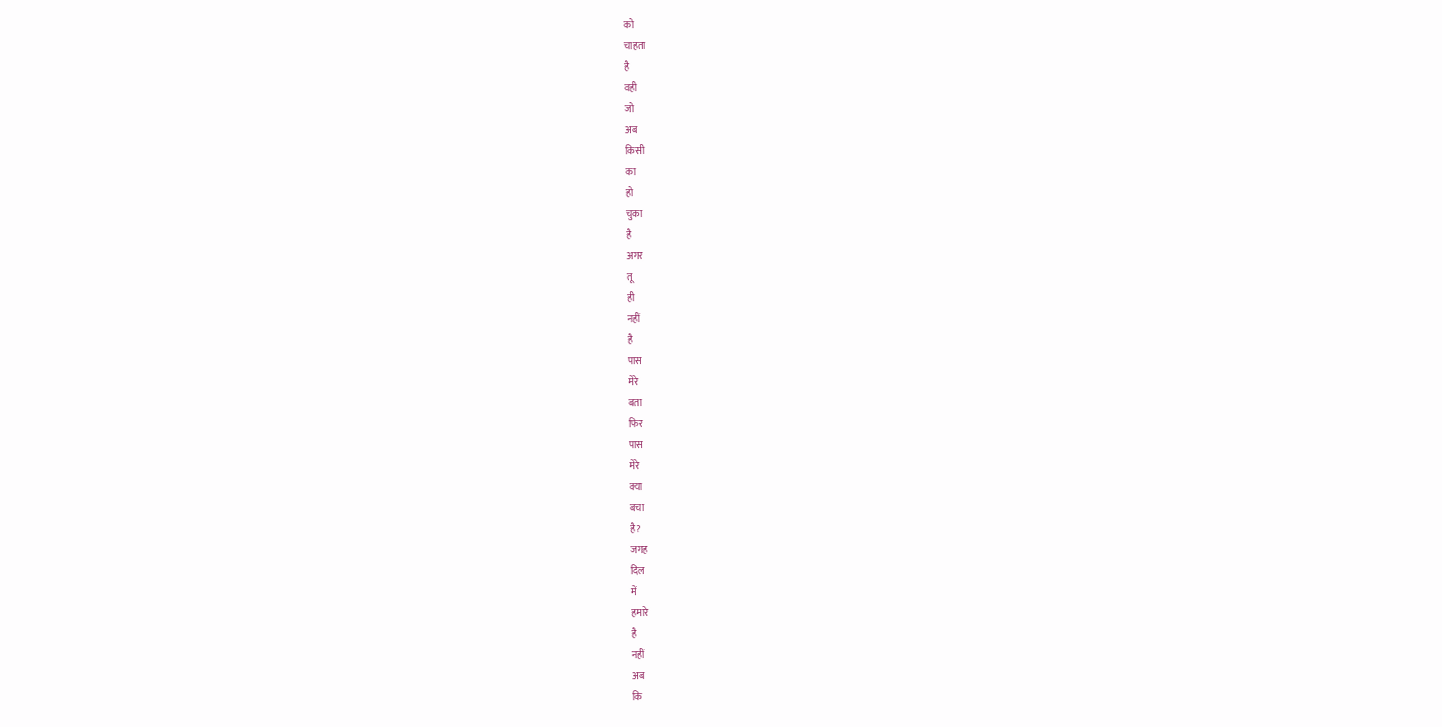को
चाहता
है
वही
जो
अब
किसी
का
हो
चुका
है
अगर
तू
ही
नहीं
है
पास
मेरे
बता
फिर
पास
मेरे
क्या
बचा
है?
जगह
दिल
में
हमारे
है
नहीं
अब
कि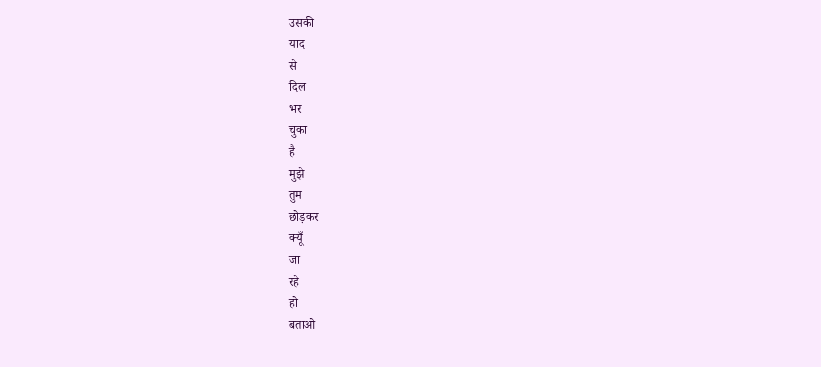उसकी
याद
से
दिल
भर
चुका
है
मुझे
तुम
छोड़कर
क्यूँ
जा
रहे
हो
बताओ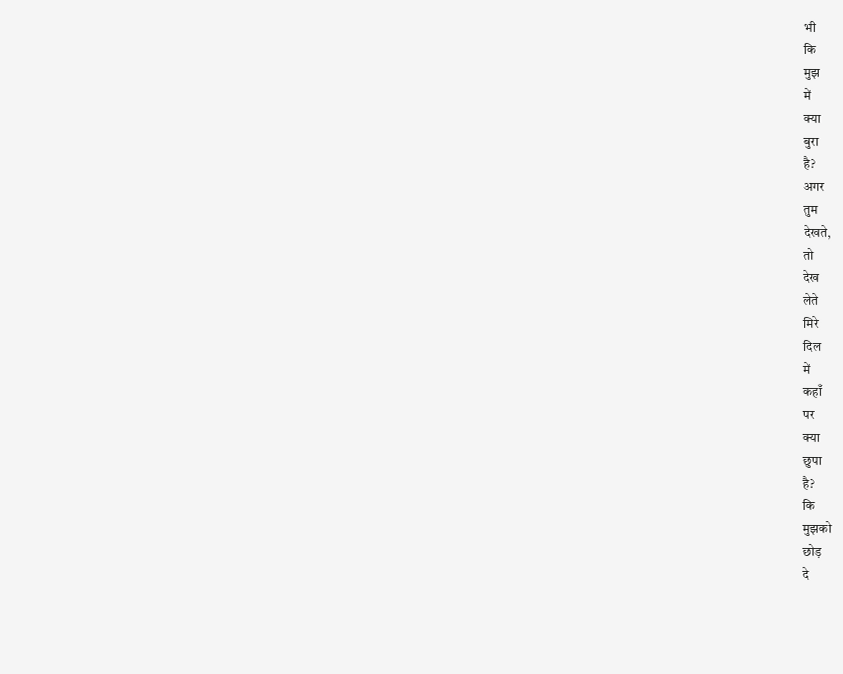भी
कि
मुझ
में
क्या
बुरा
है?
अगर
तुम
देखते,
तो
देख
लेते
मिरे
दिल
में
कहाँ
पर
क्या
छुपा
है?
कि
मुझको
छोड़
दे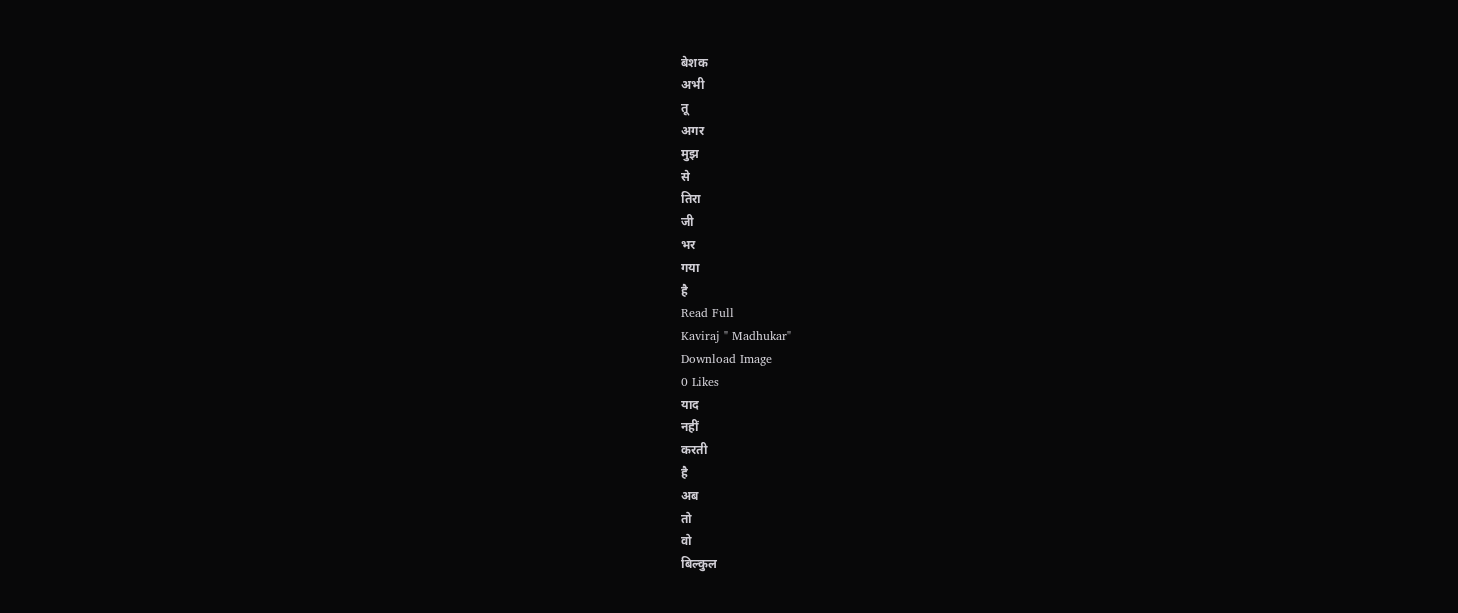बेशक
अभी
तू
अगर
मुझ
से
तिरा
जी
भर
गया
है
Read Full
Kaviraj " Madhukar"
Download Image
0 Likes
याद
नहीं
करती
है
अब
तो
वो
बिल्कुल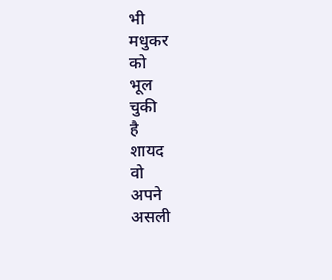भी
मधुकर
को
भूल
चुकी
है
शायद
वो
अपने
असली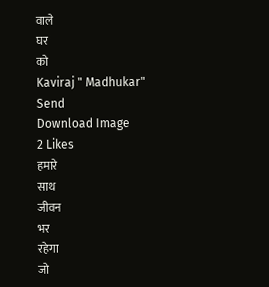वाले
घर
को
Kaviraj " Madhukar"
Send
Download Image
2 Likes
हमारे
साथ
जीवन
भर
रहेगा
जो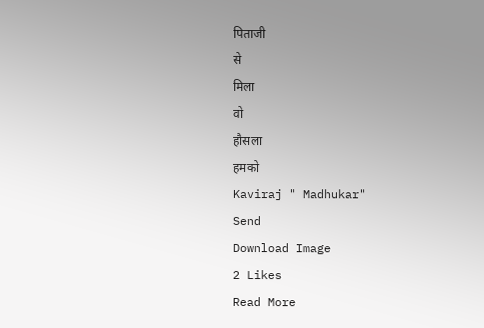पिताजी
से
मिला
वो
हौसला
हमको
Kaviraj " Madhukar"
Send
Download Image
2 Likes
Read More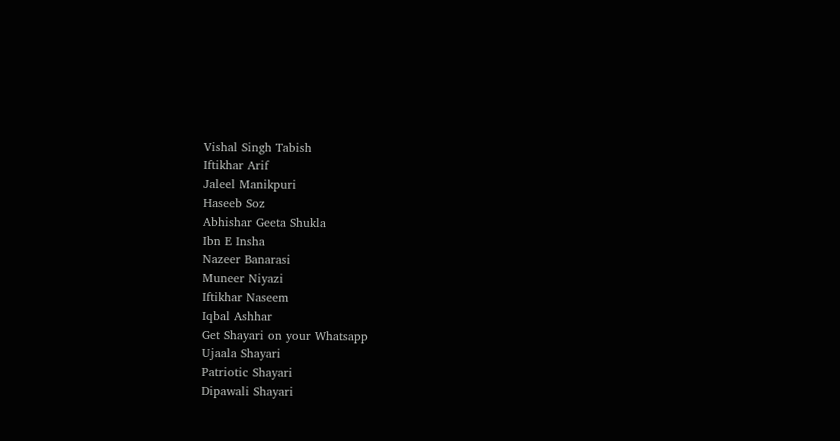Vishal Singh Tabish
Iftikhar Arif
Jaleel Manikpuri
Haseeb Soz
Abhishar Geeta Shukla
Ibn E Insha
Nazeer Banarasi
Muneer Niyazi
Iftikhar Naseem
Iqbal Ashhar
Get Shayari on your Whatsapp
Ujaala Shayari
Patriotic Shayari
Dipawali Shayari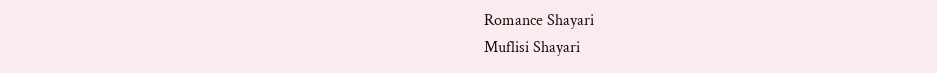Romance Shayari
Muflisi Shayari